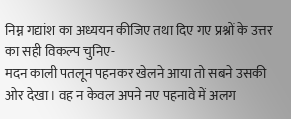निम्न गद्यांश का अध्ययन कीजिए तथा दिए गए प्रश्नों के उत्तर का सही विकल्प चुनिए-
मदन काली पतलून पहनकर खेलने आया तो सबने उसकी ओर देखा। वह न केवल अपने नए पहनावे में अलग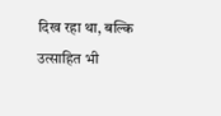दिख रहा था, बल्कि उत्साहित भी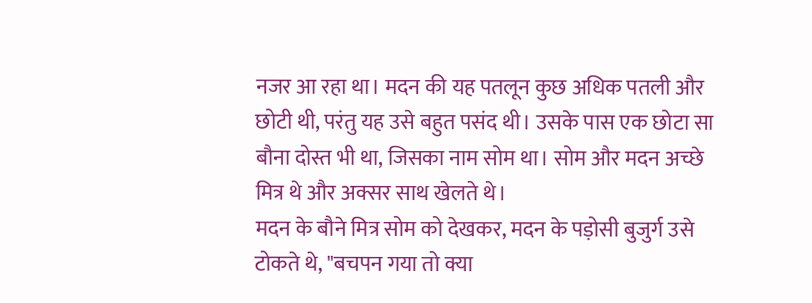नजर आ रहा था। मदन की यह पतलून कुछ अधिक पतली और छोटी थी, परंतु यह उसे बहुत पसंद थी। उसके पास एक छोटा सा बौना दोस्त भी था, जिसका नाम सोम था। सोम और मदन अच्छे मित्र थे और अक्सर साथ खेलते थे।
मदन के बौने मित्र सोम को देखकर, मदन के पड़ोसी बुजुर्ग उसे टोकते थे, "बचपन गया तो क्या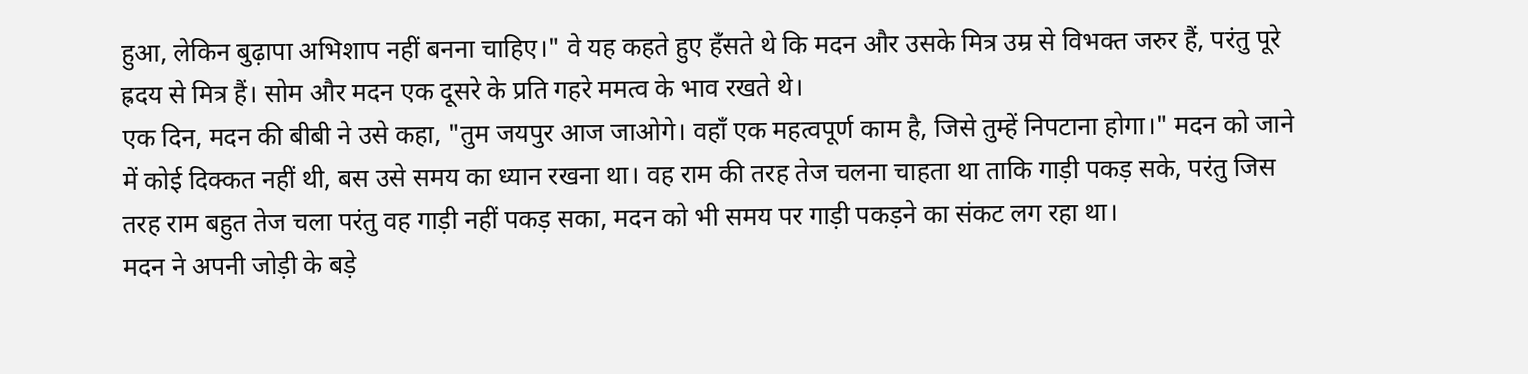हुआ, लेकिन बुढ़ापा अभिशाप नहीं बनना चाहिए।" वे यह कहते हुए हँसते थे कि मदन और उसके मित्र उम्र से विभक्त जरुर हैं, परंतु पूरे ह्रदय से मित्र हैं। सोम और मदन एक दूसरे के प्रति गहरे ममत्व के भाव रखते थे।
एक दिन, मदन की बीबी ने उसे कहा, "तुम जयपुर आज जाओगे। वहाँ एक महत्वपूर्ण काम है, जिसे तुम्हें निपटाना होगा।" मदन को जाने में कोई दिक्कत नहीं थी, बस उसे समय का ध्यान रखना था। वह राम की तरह तेज चलना चाहता था ताकि गाड़ी पकड़ सके, परंतु जिस तरह राम बहुत तेज चला परंतु वह गाड़ी नहीं पकड़ सका, मदन को भी समय पर गाड़ी पकड़ने का संकट लग रहा था।
मदन ने अपनी जोड़ी के बड़े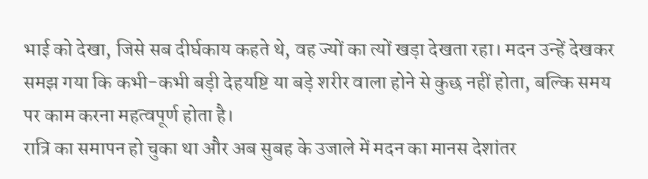भाई को देखा, जिसे सब दीर्घकाय कहते थे, वह ज्यों का त्यों खड़ा देखता रहा। मदन उन्हें देखकर समझ गया कि कभी-कभी बड़ी देहयष्टि या बड़े शरीर वाला होने से कुछ नहीं होता, बल्कि समय पर काम करना महत्वपूर्ण होता है।
रात्रि का समापन हो चुका था और अब सुबह के उजाले में मदन का मानस देशांतर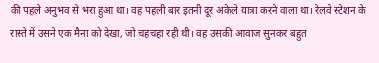की पहले अनुभव से भरा हुआ था। वह पहली बार इतनी दूर अकेले यात्रा करने वाला था। रेलवे स्टेशन के रास्ते में उसने एक मैना को देखा, जो चहचहा रही थी। वह उसकी आवाज सुनकर बहुत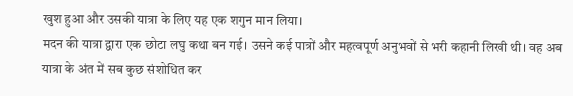खुश हुआ और उसकी यात्रा के लिए यह एक शगुन मान लिया।
मदन की यात्रा द्वारा एक छोटा लघु कथा बन गई। उसने कई पात्रों और महत्वपूर्ण अनुभवों से भरी कहानी लिखी थी। वह अब यात्रा के अंत में सब कुछ संशोधित कर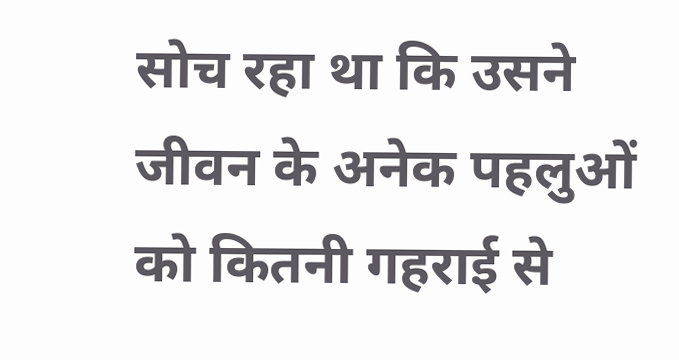सोच रहा था कि उसने जीवन के अनेक पहलुओं को कितनी गहराई से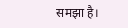समझा है।